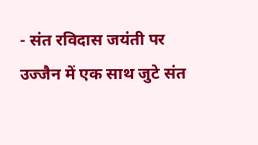- संत रविदास जयंती पर उज्जैन में एक साथ जुटे संत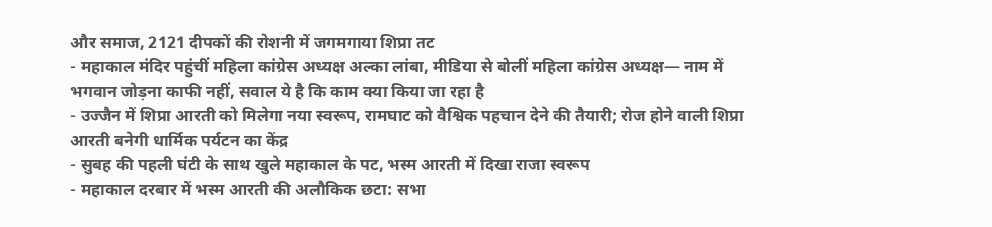और समाज, 2121 दीपकों की रोशनी में जगमगाया शिप्रा तट
- महाकाल मंदिर पहुंचीं महिला कांग्रेस अध्यक्ष अल्का लांबा, मीडिया से बोलीं महिला कांग्रेस अध्यक्ष— नाम में भगवान जोड़ना काफी नहीं, सवाल ये है कि काम क्या किया जा रहा है
- उज्जैन में शिप्रा आरती को मिलेगा नया स्वरूप, रामघाट को वैश्विक पहचान देने की तैयारी; रोज होने वाली शिप्रा आरती बनेगी धार्मिक पर्यटन का केंद्र
- सुबह की पहली घंटी के साथ खुले महाकाल के पट, भस्म आरती में दिखा राजा स्वरूप
- महाकाल दरबार में भस्म आरती की अलौकिक छटा: सभा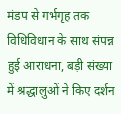मंडप से गर्भगृह तक विधिविधान के साथ संपन्न हुई आराधना, बड़ी संख्या में श्रद्धालुओं ने किए दर्शन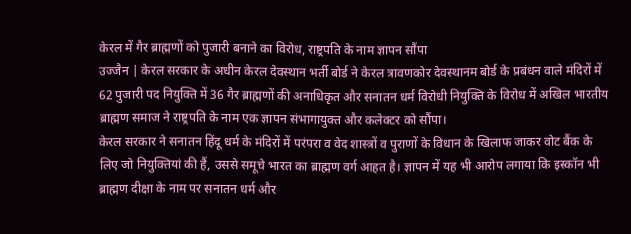केरल में गैर ब्राह्मणों को पुजारी बनाने का विरोध, राष्ट्रपति के नाम ज्ञापन सौंपा
उज्जैन | केरल सरकार के अधीन केरल देवस्थान भर्ती बोर्ड ने केरल त्रावणकोर देवस्थानम बोर्ड के प्रबंधन वाले मंदिरों में 62 पुजारी पद नियुक्ति में 36 गैर ब्राह्मणों की अनाधिकृत और सनातन धर्म विरोधी नियुक्ति के विरोध में अखिल भारतीय ब्राह्मण समाज ने राष्ट्रपति के नाम एक ज्ञापन संभागायुक्त और कलेक्टर को सौंपा।
केरल सरकार ने सनातन हिंदू धर्म के मंदिरों में परंपरा व वेद शास्त्रों व पुराणों के विधान के खिलाफ जाकर वोट बैंक के लिए जो नियुक्तियां की हैं, उससे समूचे भारत का ब्राह्मण वर्ग आहत है। ज्ञापन में यह भी आरोप लगाया कि इस्कॉन भी ब्राह्मण दीक्षा के नाम पर सनातन धर्म और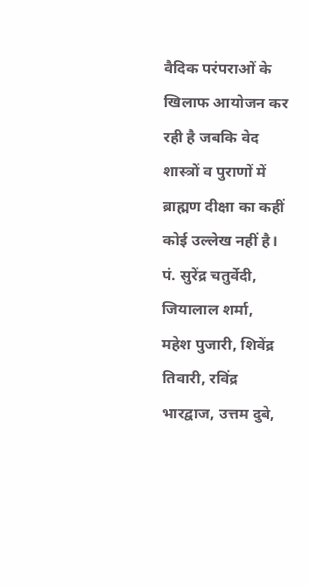वैदिक परंपराओं के खिलाफ आयोजन कर रही है जबकि वेद शास्त्रों व पुराणों में ब्राह्मण दीक्षा का कहीं कोई उल्लेख नहीं है। पं. सुरेंद्र चतुर्वेदी, जियालाल शर्मा, महेश पुजारी, शिवेंद्र तिवारी, रविंद्र भारद्वाज, उत्तम दुबे,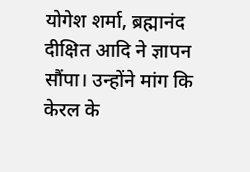योगेश शर्मा, ब्रह्मानंद दीक्षित आदि ने ज्ञापन सौंपा। उन्होंने मांग कि केरल के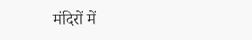मंदिरों में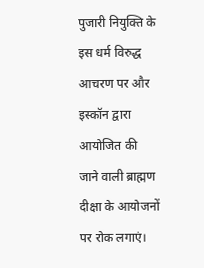पुजारी नियुक्ति के इस धर्म विरुद्ध आचरण पर और इस्कॉन द्वारा आयोजित की जाने वाली ब्राह्मण दीक्षा के आयोजनों पर रोक लगाएं।